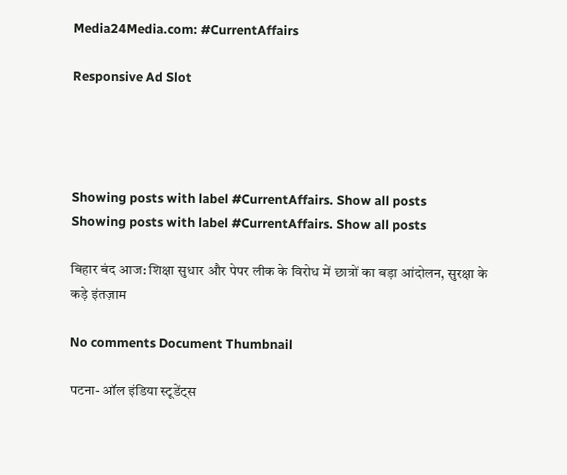Media24Media.com: #CurrentAffairs

Responsive Ad Slot




Showing posts with label #CurrentAffairs. Show all posts
Showing posts with label #CurrentAffairs. Show all posts

बिहार बंद आज: शिक्षा सुधार और पेपर लीक के विरोध में छात्रों का बड़ा आंदोलन, सुरक्षा के कड़े इंतज़ाम

No comments Document Thumbnail

पटना- ऑल इंडिया स्टूडेंट्स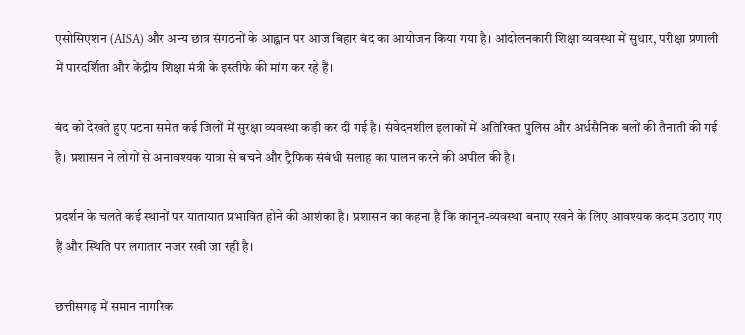एसोसिएशन (AISA) और अन्य छात्र संगठनों के आह्वान पर आज बिहार बंद का आयोजन किया गया है। आंदोलनकारी शिक्षा व्यवस्था में सुधार, परीक्षा प्रणाली में पारदर्शिता और केंद्रीय शिक्षा मंत्री के इस्तीफे की मांग कर रहे हैं।

बंद को देखते हुए पटना समेत कई जिलों में सुरक्षा व्यवस्था कड़ी कर दी गई है। संवेदनशील इलाकों में अतिरिक्त पुलिस और अर्धसैनिक बलों की तैनाती की गई है। प्रशासन ने लोगों से अनावश्यक यात्रा से बचने और ट्रैफिक संबंधी सलाह का पालन करने की अपील की है।

प्रदर्शन के चलते कई स्थानों पर यातायात प्रभावित होने की आशंका है। प्रशासन का कहना है कि कानून-व्यवस्था बनाए रखने के लिए आवश्यक कदम उठाए गए हैं और स्थिति पर लगातार नजर रखी जा रही है।

छत्तीसगढ़ में समान नागरिक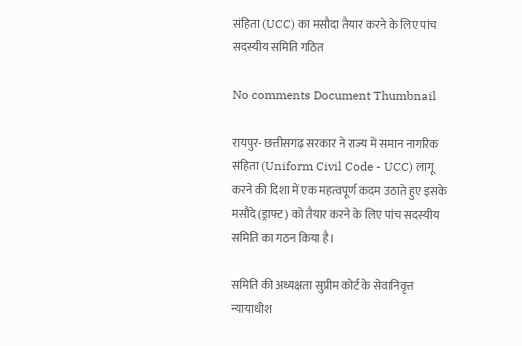संहिता (UCC) का मसौदा तैयार करने के लिए पांच सदस्यीय समिति गठित

No comments Document Thumbnail

रायपुर- छत्तीसगढ़ सरकार ने राज्य में समान नागरिक संहिता (Uniform Civil Code - UCC) लागू करने की दिशा में एक महत्वपूर्ण कदम उठाते हुए इसके मसौदे (ड्राफ्ट) को तैयार करने के लिए पांच सदस्यीय समिति का गठन किया है।

समिति की अध्यक्षता सुप्रीम कोर्ट के सेवानिवृत्त न्यायाधीश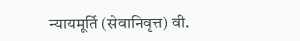न्यायमूर्ति (सेवानिवृत्त) वी.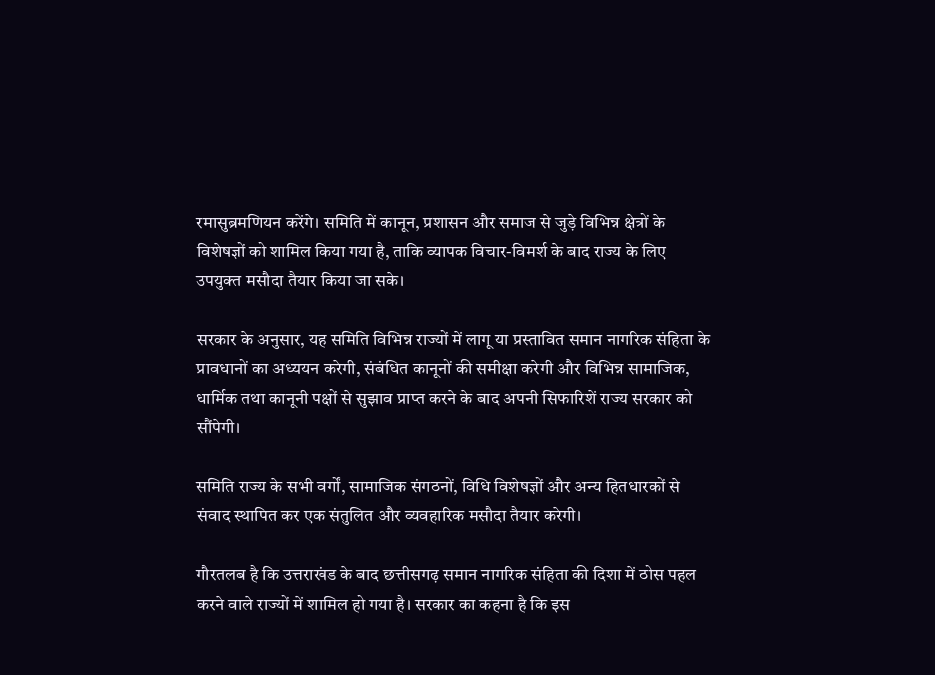रमासुब्रमणियन करेंगे। समिति में कानून, प्रशासन और समाज से जुड़े विभिन्न क्षेत्रों के विशेषज्ञों को शामिल किया गया है, ताकि व्यापक विचार-विमर्श के बाद राज्य के लिए उपयुक्त मसौदा तैयार किया जा सके।

सरकार के अनुसार, यह समिति विभिन्न राज्यों में लागू या प्रस्तावित समान नागरिक संहिता के प्रावधानों का अध्ययन करेगी, संबंधित कानूनों की समीक्षा करेगी और विभिन्न सामाजिक, धार्मिक तथा कानूनी पक्षों से सुझाव प्राप्त करने के बाद अपनी सिफारिशें राज्य सरकार को सौंपेगी।

समिति राज्य के सभी वर्गों, सामाजिक संगठनों, विधि विशेषज्ञों और अन्य हितधारकों से संवाद स्थापित कर एक संतुलित और व्यवहारिक मसौदा तैयार करेगी।

गौरतलब है कि उत्तराखंड के बाद छत्तीसगढ़ समान नागरिक संहिता की दिशा में ठोस पहल करने वाले राज्यों में शामिल हो गया है। सरकार का कहना है कि इस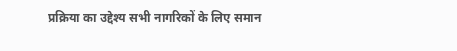प्रक्रिया का उद्देश्य सभी नागरिकों के लिए समान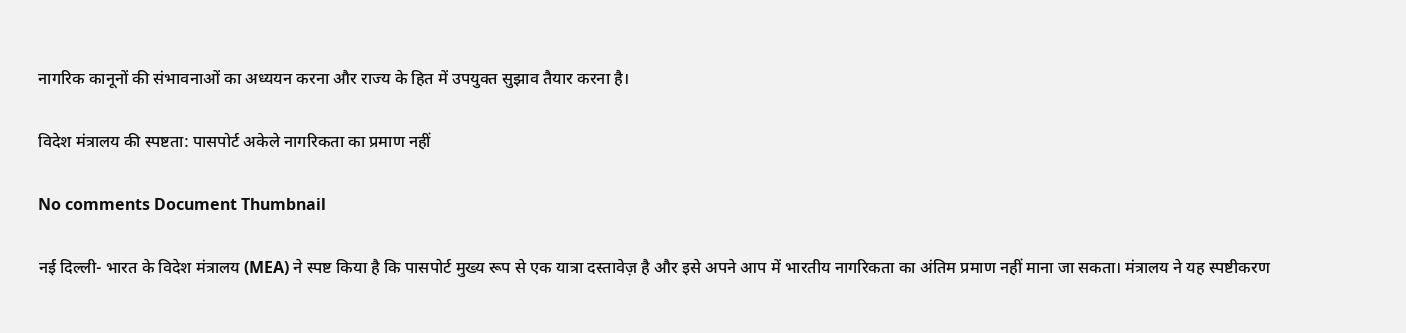नागरिक कानूनों की संभावनाओं का अध्ययन करना और राज्य के हित में उपयुक्त सुझाव तैयार करना है।

विदेश मंत्रालय की स्पष्टता: पासपोर्ट अकेले नागरिकता का प्रमाण नहीं

No comments Document Thumbnail

नई दिल्ली- भारत के विदेश मंत्रालय (MEA) ने स्पष्ट किया है कि पासपोर्ट मुख्य रूप से एक यात्रा दस्तावेज़ है और इसे अपने आप में भारतीय नागरिकता का अंतिम प्रमाण नहीं माना जा सकता। मंत्रालय ने यह स्पष्टीकरण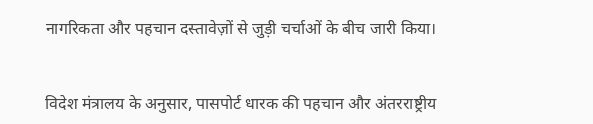नागरिकता और पहचान दस्तावेज़ों से जुड़ी चर्चाओं के बीच जारी किया।


विदेश मंत्रालय के अनुसार, पासपोर्ट धारक की पहचान और अंतरराष्ट्रीय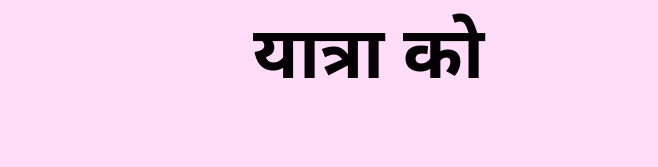यात्रा को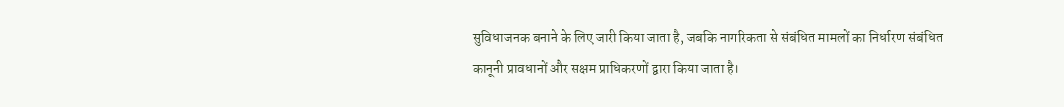सुविधाजनक बनाने के लिए जारी किया जाता है, जबकि नागरिकता से संबंधित मामलों का निर्धारण संबंधित कानूनी प्रावधानों और सक्षम प्राधिकरणों द्वारा किया जाता है।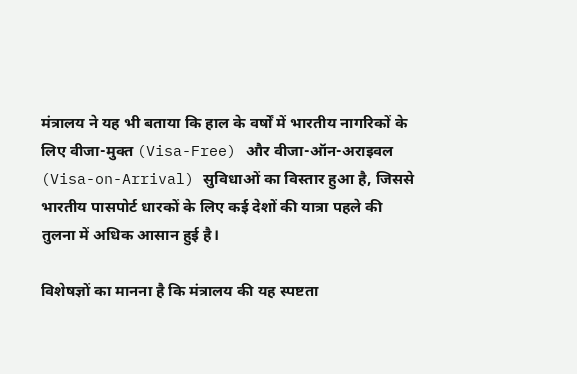मंत्रालय ने यह भी बताया कि हाल के वर्षों में भारतीय नागरिकों के लिए वीजा-मुक्त (Visa-Free) और वीजा-ऑन-अराइवल (Visa-on-Arrival) सुविधाओं का विस्तार हुआ है, जिससे भारतीय पासपोर्ट धारकों के लिए कई देशों की यात्रा पहले की तुलना में अधिक आसान हुई है।

विशेषज्ञों का मानना है कि मंत्रालय की यह स्पष्टता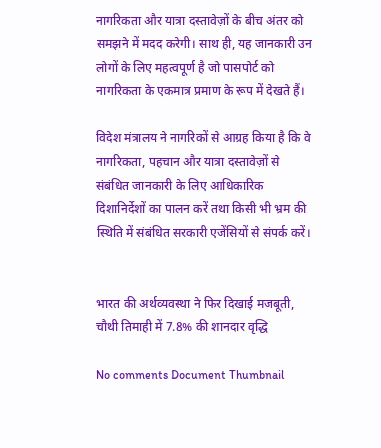नागरिकता और यात्रा दस्तावेज़ों के बीच अंतर को समझने में मदद करेगी। साथ ही, यह जानकारी उन लोगों के लिए महत्वपूर्ण है जो पासपोर्ट को नागरिकता के एकमात्र प्रमाण के रूप में देखते हैं।

विदेश मंत्रालय ने नागरिकों से आग्रह किया है कि वे नागरिकता, पहचान और यात्रा दस्तावेज़ों से संबंधित जानकारी के लिए आधिकारिक दिशानिर्देशों का पालन करें तथा किसी भी भ्रम की स्थिति में संबंधित सरकारी एजेंसियों से संपर्क करें।


भारत की अर्थव्यवस्था ने फिर दिखाई मजबूती, चौथी तिमाही में 7.8% की शानदार वृद्धि

No comments Document Thumbnail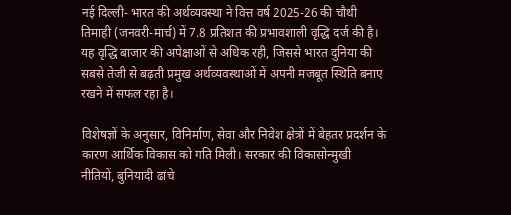नई दिल्ली- भारत की अर्थव्यवस्था ने वित्त वर्ष 2025-26 की चौथी तिमाही (जनवरी-मार्च) में 7.8 प्रतिशत की प्रभावशाली वृद्धि दर्ज की है। यह वृद्धि बाजार की अपेक्षाओं से अधिक रही, जिससे भारत दुनिया की सबसे तेजी से बढ़ती प्रमुख अर्थव्यवस्थाओं में अपनी मजबूत स्थिति बनाए रखने में सफल रहा है।

विशेषज्ञों के अनुसार, विनिर्माण, सेवा और निवेश क्षेत्रों में बेहतर प्रदर्शन के कारण आर्थिक विकास को गति मिली। सरकार की विकासोन्मुखी नीतियों, बुनियादी ढांचे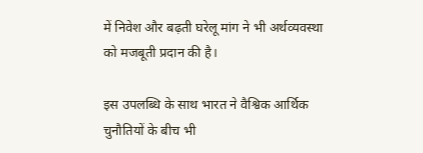में निवेश और बढ़ती घरेलू मांग ने भी अर्थव्यवस्था को मजबूती प्रदान की है।

इस उपलब्धि के साथ भारत ने वैश्विक आर्थिक चुनौतियों के बीच भी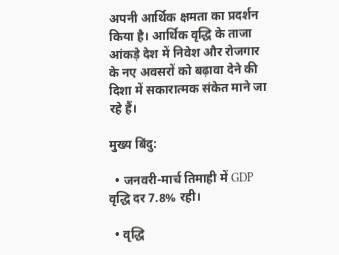अपनी आर्थिक क्षमता का प्रदर्शन किया है। आर्थिक वृद्धि के ताजा आंकड़े देश में निवेश और रोजगार के नए अवसरों को बढ़ावा देने की दिशा में सकारात्मक संकेत माने जा रहे हैं।

मुख्य बिंदु:

  • जनवरी-मार्च तिमाही में GDP वृद्धि दर 7.8% रही।

  • वृद्धि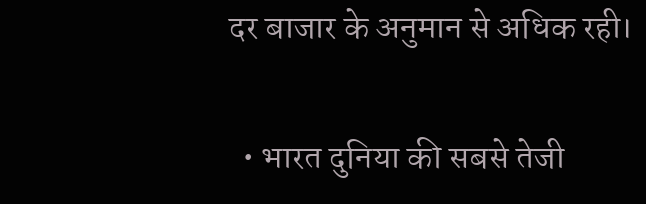दर बाजार के अनुमान से अधिक रही।

  • भारत दुनिया की सबसे तेजी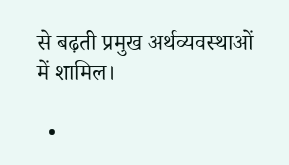से बढ़ती प्रमुख अर्थव्यवस्थाओं में शामिल।

  •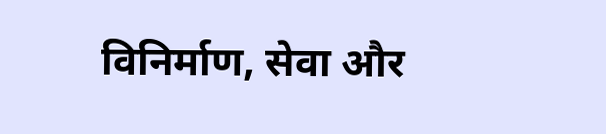विनिर्माण, सेवा और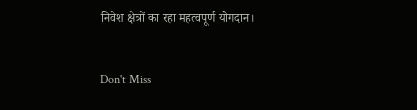निवेश क्षेत्रों का रहा महत्वपूर्ण योगदान।


Don't Miss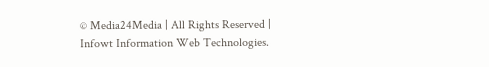© Media24Media | All Rights Reserved | Infowt Information Web Technologies.